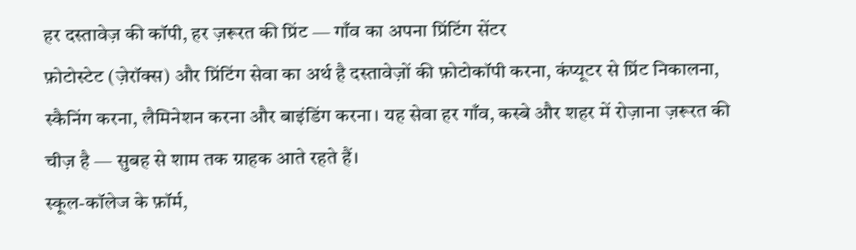हर दस्तावेज़ की कॉपी, हर ज़रूरत की प्रिंट — गाँव का अपना प्रिंटिंग सेंटर
फ़ोटोस्टेट (ज़ेरॉक्स) और प्रिंटिंग सेवा का अर्थ है दस्तावेज़ों की फ़ोटोकॉपी करना, कंप्यूटर से प्रिंट निकालना, स्कैनिंग करना, लैमिनेशन करना और बाइंडिंग करना। यह सेवा हर गाँव, कस्बे और शहर में रोज़ाना ज़रूरत की चीज़ है — सुबह से शाम तक ग्राहक आते रहते हैं।
स्कूल-कॉलेज के फ़ॉर्म,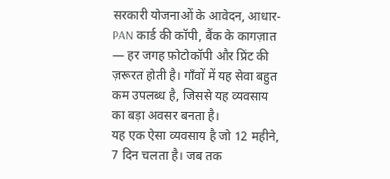सरकारी योजनाओं के आवेदन, आधार-PAN कार्ड की कॉपी, बैंक के कागज़ात — हर जगह फ़ोटोकॉपी और प्रिंट की ज़रूरत होती है। गाँवों में यह सेवा बहुत कम उपलब्ध है, जिससे यह व्यवसाय का बड़ा अवसर बनता है।
यह एक ऐसा व्यवसाय है जो 12 महीने, 7 दिन चलता है। जब तक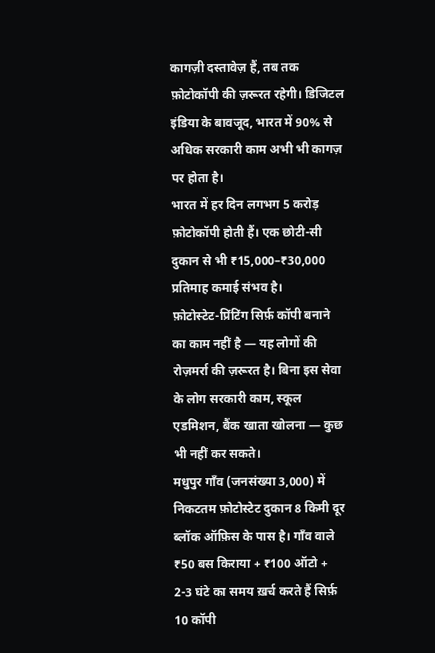कागज़ी दस्तावेज़ हैं, तब तक फ़ोटोकॉपी की ज़रूरत रहेगी। डिजिटल इंडिया के बावजूद, भारत में 90% से अधिक सरकारी काम अभी भी कागज़ पर होता है।
भारत में हर दिन लगभग 5 करोड़ फ़ोटोकॉपी होती हैं। एक छोटी-सी दुकान से भी ₹15,000–₹30,000 प्रतिमाह कमाई संभव है।
फ़ोटोस्टेट-प्रिंटिंग सिर्फ़ कॉपी बनाने का काम नहीं है — यह लोगों की रोज़मर्रा की ज़रूरत है। बिना इस सेवा के लोग सरकारी काम, स्कूल एडमिशन, बैंक खाता खोलना — कुछ भी नहीं कर सकते।
मधुपुर गाँव (जनसंख्या 3,000) में निकटतम फ़ोटोस्टेट दुकान 8 किमी दूर ब्लॉक ऑफ़िस के पास है। गाँव वाले ₹50 बस किराया + ₹100 ऑटो + 2-3 घंटे का समय ख़र्च करते हैं सिर्फ़ 10 कॉपी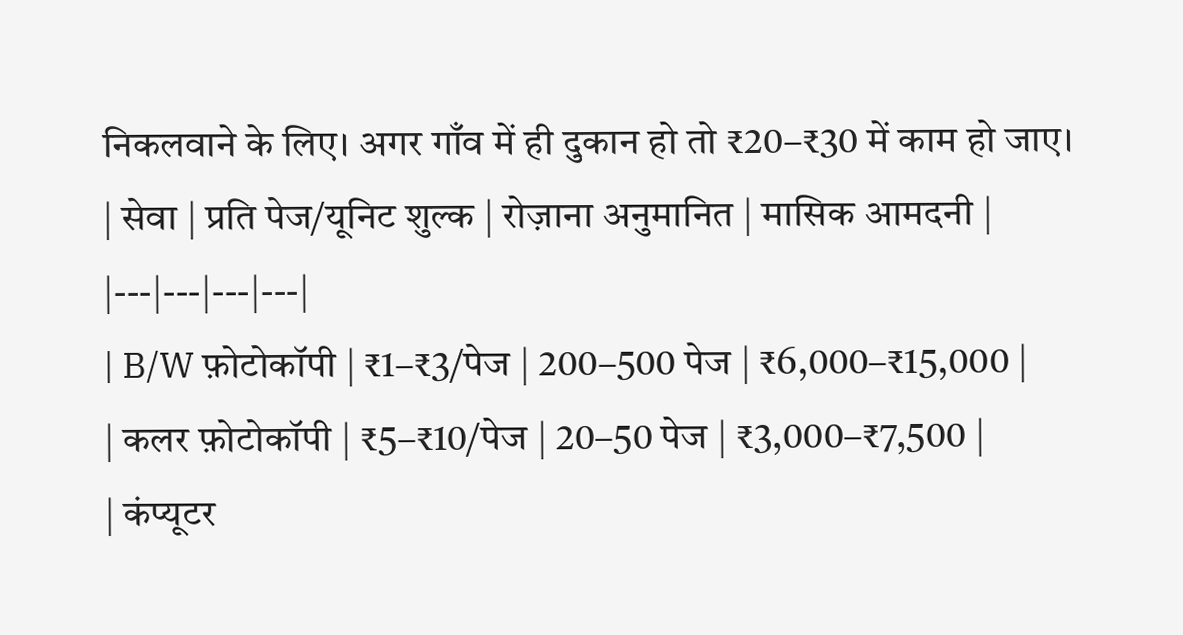निकलवाने के लिए। अगर गाँव में ही दुकान हो तो ₹20–₹30 में काम हो जाए।
| सेवा | प्रति पेज/यूनिट शुल्क | रोज़ाना अनुमानित | मासिक आमदनी |
|---|---|---|---|
| B/W फ़ोटोकॉपी | ₹1–₹3/पेज | 200–500 पेज | ₹6,000–₹15,000 |
| कलर फ़ोटोकॉपी | ₹5–₹10/पेज | 20–50 पेज | ₹3,000–₹7,500 |
| कंप्यूटर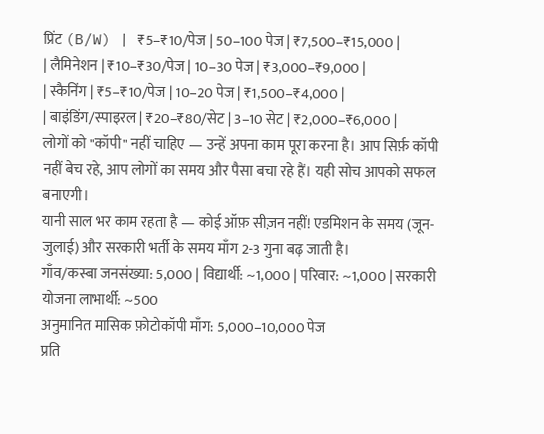प्रिंट (B/W) | ₹5–₹10/पेज | 50–100 पेज | ₹7,500–₹15,000 |
| लैमिनेशन | ₹10–₹30/पेज | 10–30 पेज | ₹3,000–₹9,000 |
| स्कैनिंग | ₹5–₹10/पेज | 10–20 पेज | ₹1,500–₹4,000 |
| बाइंडिंग/स्पाइरल | ₹20–₹80/सेट | 3–10 सेट | ₹2,000–₹6,000 |
लोगों को "कॉपी" नहीं चाहिए — उन्हें अपना काम पूरा करना है। आप सिर्फ़ कॉपी नहीं बेच रहे, आप लोगों का समय और पैसा बचा रहे हैं। यही सोच आपको सफल बनाएगी।
यानी साल भर काम रहता है — कोई ऑफ़ सीज़न नहीं! एडमिशन के समय (जून-जुलाई) और सरकारी भर्ती के समय माँग 2-3 गुना बढ़ जाती है।
गाँव/कस्बा जनसंख्या: 5,000 | विद्यार्थी: ~1,000 | परिवार: ~1,000 | सरकारी योजना लाभार्थी: ~500
अनुमानित मासिक फ़ोटोकॉपी माँग: 5,000–10,000 पेज
प्रति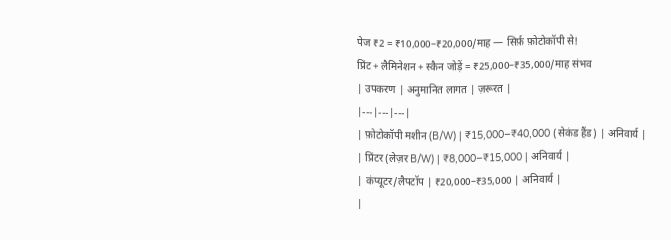पेज ₹2 = ₹10,000–₹20,000/माह — सिर्फ़ फ़ोटोकॉपी से!
प्रिंट + लैमिनेशन + स्कैन जोड़ें = ₹25,000–₹35,000/माह संभव
| उपकरण | अनुमानित लागत | ज़रूरत |
|---|---|---|
| फ़ोटोकॉपी मशीन (B/W) | ₹15,000–₹40,000 (सेकंड हैंड) | अनिवार्य |
| प्रिंटर (लेज़र B/W) | ₹8,000–₹15,000 | अनिवार्य |
| कंप्यूटर/लैपटॉप | ₹20,000–₹35,000 | अनिवार्य |
|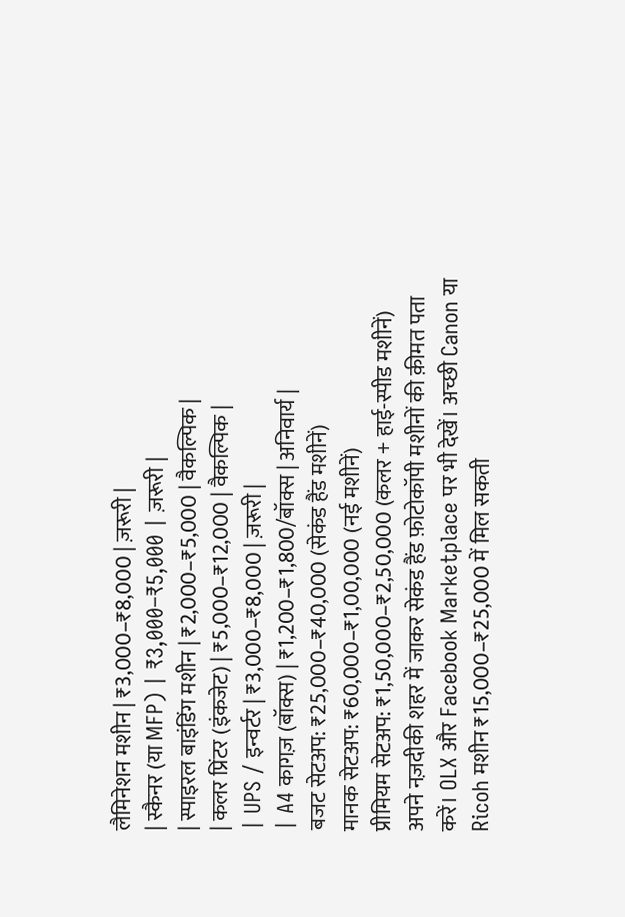लैमिनेशन मशीन | ₹3,000–₹8,000 | ज़रूरी |
| स्कैनर (या MFP) | ₹3,000–₹5,000 | ज़रूरी |
| स्पाइरल बाइंडिंग मशीन | ₹2,000–₹5,000 | वैकल्पिक |
| कलर प्रिंटर (इंकजेट) | ₹5,000–₹12,000 | वैकल्पिक |
| UPS / इन्वर्टर | ₹3,000–₹8,000 | ज़रूरी |
| A4 कागज़ (बॉक्स) | ₹1,200–₹1,800/बॉक्स | अनिवार्य |
बजट सेटअप: ₹25,000–₹40,000 (सेकंड हैंड मशीनें)
मानक सेटअप: ₹60,000–₹1,00,000 (नई मशीनें)
प्रीमियम सेटअप: ₹1,50,000–₹2,50,000 (कलर + हाई-स्पीड मशीनें)
अपने नज़दीकी शहर में जाकर सेकंड हैंड फ़ोटोकॉपी मशीनों की क़ीमत पता करें। OLX और Facebook Marketplace पर भी देखें। अच्छी Canon या Ricoh मशीन ₹15,000–₹25,000 में मिल सकती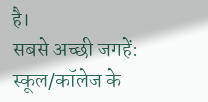है।
सबसे अच्छी जगहें: स्कूल/कॉलेज के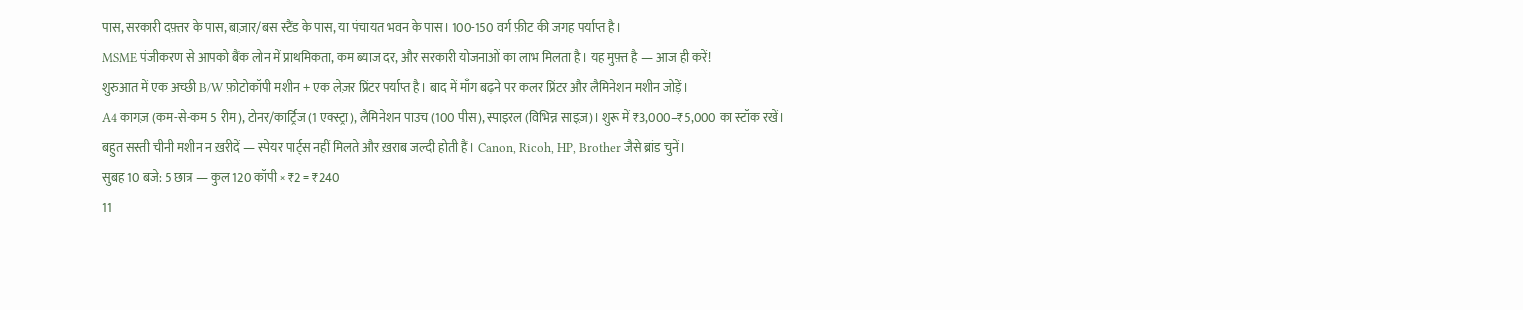पास, सरकारी दफ़्तर के पास, बाज़ार/बस स्टैंड के पास, या पंचायत भवन के पास। 100-150 वर्ग फ़ीट की जगह पर्याप्त है।
MSME पंजीकरण से आपको बैंक लोन में प्राथमिकता, कम ब्याज दर, और सरकारी योजनाओं का लाभ मिलता है। यह मुफ़्त है — आज ही करें!
शुरुआत में एक अच्छी B/W फ़ोटोकॉपी मशीन + एक लेज़र प्रिंटर पर्याप्त है। बाद में माँग बढ़ने पर कलर प्रिंटर और लैमिनेशन मशीन जोड़ें।
A4 कागज़ (कम-से-कम 5 रीम), टोनर/कार्ट्रिज (1 एक्स्ट्रा), लैमिनेशन पाउच (100 पीस), स्पाइरल (विभिन्न साइज़)। शुरू में ₹3,000–₹5,000 का स्टॉक रखें।
बहुत सस्ती चीनी मशीन न ख़रीदें — स्पेयर पार्ट्स नहीं मिलते और ख़राब जल्दी होती हैं। Canon, Ricoh, HP, Brother जैसे ब्रांड चुनें।
सुबह 10 बजे: 5 छात्र — कुल 120 कॉपी × ₹2 = ₹240
11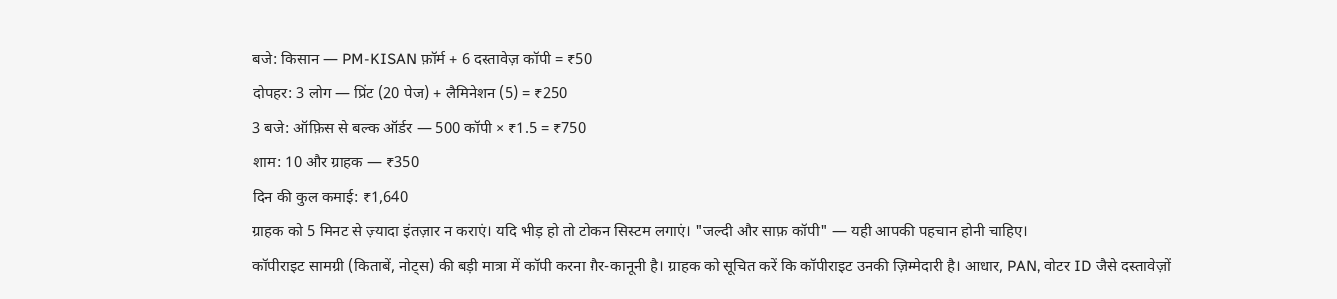बजे: किसान — PM-KISAN फ़ॉर्म + 6 दस्तावेज़ कॉपी = ₹50
दोपहर: 3 लोग — प्रिंट (20 पेज) + लैमिनेशन (5) = ₹250
3 बजे: ऑफ़िस से बल्क ऑर्डर — 500 कॉपी × ₹1.5 = ₹750
शाम: 10 और ग्राहक — ₹350
दिन की कुल कमाई: ₹1,640
ग्राहक को 5 मिनट से ज़्यादा इंतज़ार न कराएं। यदि भीड़ हो तो टोकन सिस्टम लगाएं। "जल्दी और साफ़ कॉपी" — यही आपकी पहचान होनी चाहिए।
कॉपीराइट सामग्री (किताबें, नोट्स) की बड़ी मात्रा में कॉपी करना ग़ैर-कानूनी है। ग्राहक को सूचित करें कि कॉपीराइट उनकी ज़िम्मेदारी है। आधार, PAN, वोटर ID जैसे दस्तावेज़ों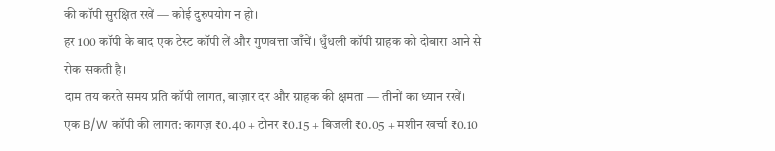की कॉपी सुरक्षित रखें — कोई दुरुपयोग न हो।
हर 100 कॉपी के बाद एक टेस्ट कॉपी लें और गुणवत्ता जाँचें। धुँधली कॉपी ग्राहक को दोबारा आने से रोक सकती है।
दाम तय करते समय प्रति कॉपी लागत, बाज़ार दर और ग्राहक की क्षमता — तीनों का ध्यान रखें।
एक B/W कॉपी की लागत: कागज़ ₹0.40 + टोनर ₹0.15 + बिजली ₹0.05 + मशीन खर्चा ₹0.10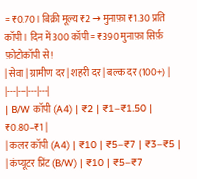= ₹0.70। बिक्री मूल्य ₹2 → मुनाफ़ा ₹1.30 प्रति कॉपी। दिन में 300 कॉपी = ₹390 मुनाफ़ा सिर्फ़ फ़ोटोकॉपी से!
| सेवा | ग्रामीण दर | शहरी दर | बल्क दर (100+) |
|---|---|---|---|
| B/W कॉपी (A4) | ₹2 | ₹1–₹1.50 | ₹0.80–₹1 |
| कलर कॉपी (A4) | ₹10 | ₹5–₹7 | ₹3–₹5 |
| कंप्यूटर प्रिंट (B/W) | ₹10 | ₹5–₹7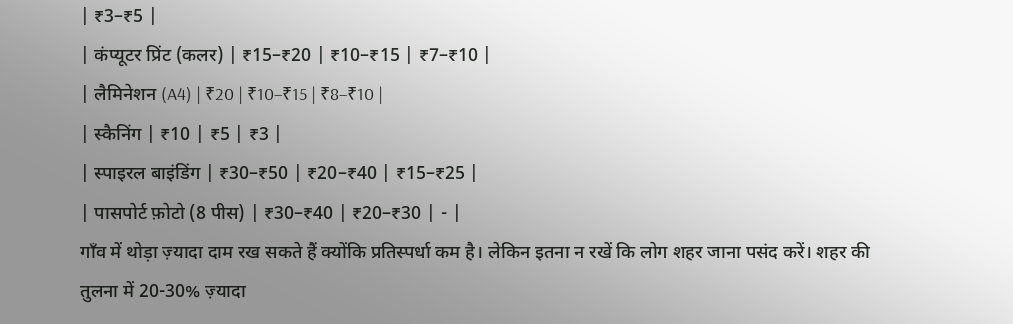| ₹3–₹5 |
| कंप्यूटर प्रिंट (कलर) | ₹15–₹20 | ₹10–₹15 | ₹7–₹10 |
| लैमिनेशन (A4) | ₹20 | ₹10–₹15 | ₹8–₹10 |
| स्कैनिंग | ₹10 | ₹5 | ₹3 |
| स्पाइरल बाइंडिंग | ₹30–₹50 | ₹20–₹40 | ₹15–₹25 |
| पासपोर्ट फ़ोटो (8 पीस) | ₹30–₹40 | ₹20–₹30 | - |
गाँव में थोड़ा ज़्यादा दाम रख सकते हैं क्योंकि प्रतिस्पर्धा कम है। लेकिन इतना न रखें कि लोग शहर जाना पसंद करें। शहर की तुलना में 20-30% ज़्यादा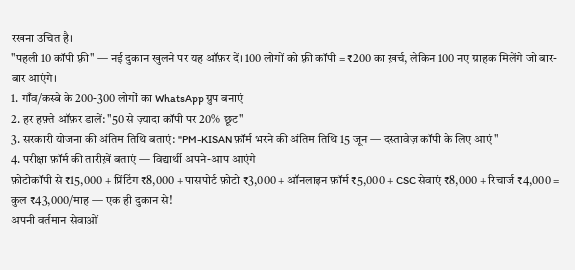रखना उचित है।
"पहली 10 कॉपी फ़्री" — नई दुकान खुलने पर यह ऑफ़र दें। 100 लोगों को फ़्री कॉपी = ₹200 का ख़र्च, लेकिन 100 नए ग्राहक मिलेंगे जो बार-बार आएंगे।
1. गाँव/कस्बे के 200-300 लोगों का WhatsApp ग्रुप बनाएं
2. हर हफ़्ते ऑफ़र डालें: "50 से ज़्यादा कॉपी पर 20% छूट"
3. सरकारी योजना की अंतिम तिथि बताएं: "PM-KISAN फ़ॉर्म भरने की अंतिम तिथि 15 जून — दस्तावेज़ कॉपी के लिए आएं"
4. परीक्षा फ़ॉर्म की तारीख़ें बताएं — विद्यार्थी अपने-आप आएंगे
फ़ोटोकॉपी से ₹15,000 + प्रिंटिंग ₹8,000 + पासपोर्ट फ़ोटो ₹3,000 + ऑनलाइन फ़ॉर्म ₹5,000 + CSC सेवाएं ₹8,000 + रिचार्ज ₹4,000 = कुल ₹43,000/माह — एक ही दुकान से!
अपनी वर्तमान सेवाओं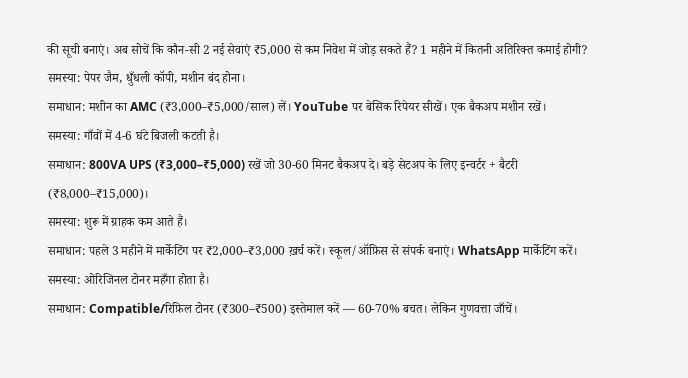की सूची बनाएं। अब सोचें कि कौन-सी 2 नई सेवाएं ₹5,000 से कम निवेश में जोड़ सकते हैं? 1 महीने में कितनी अतिरिक्त कमाई होगी?
समस्या: पेपर जैम, धुँधली कॉपी, मशीन बंद होना।
समाधान: मशीन का AMC (₹3,000–₹5,000/साल) लें। YouTube पर बेसिक रिपेयर सीखें। एक बैकअप मशीन रखें।
समस्या: गाँवों में 4-6 घंटे बिजली कटती है।
समाधान: 800VA UPS (₹3,000–₹5,000) रखें जो 30-60 मिनट बैकअप दे। बड़े सेटअप के लिए इन्वर्टर + बैटरी (₹8,000–₹15,000)।
समस्या: शुरू में ग्राहक कम आते हैं।
समाधान: पहले 3 महीने में मार्केटिंग पर ₹2,000–₹3,000 ख़र्च करें। स्कूल/ऑफ़िस से संपर्क बनाएं। WhatsApp मार्केटिंग करें।
समस्या: ओरिजिनल टोनर महँगा होता है।
समाधान: Compatible/रिफ़िल टोनर (₹300–₹500) इस्तेमाल करें — 60-70% बचत। लेकिन गुणवत्ता जाँचें।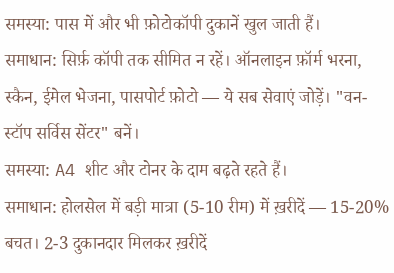समस्या: पास में और भी फ़ोटोकॉपी दुकानें खुल जाती हैं।
समाधान: सिर्फ़ कॉपी तक सीमित न रहें। ऑनलाइन फ़ॉर्म भरना, स्कैन, ईमेल भेजना, पासपोर्ट फ़ोटो — ये सब सेवाएं जोड़ें। "वन-स्टॉप सर्विस सेंटर" बनें।
समस्या: A4 शीट और टोनर के दाम बढ़ते रहते हैं।
समाधान: होलसेल में बड़ी मात्रा (5-10 रीम) में ख़रीदें — 15-20% बचत। 2-3 दुकानदार मिलकर ख़रीदें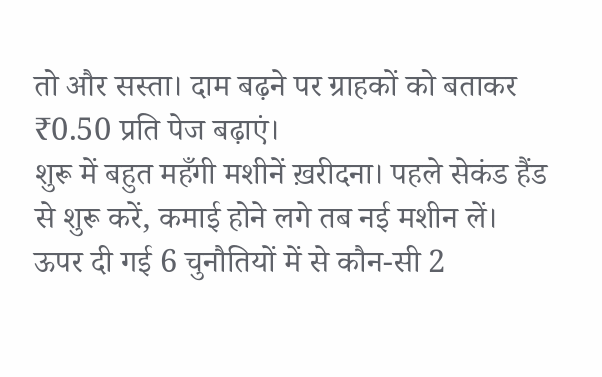तो और सस्ता। दाम बढ़ने पर ग्राहकों को बताकर ₹0.50 प्रति पेज बढ़ाएं।
शुरू में बहुत महँगी मशीनें ख़रीदना। पहले सेकंड हैंड से शुरू करें, कमाई होने लगे तब नई मशीन लें।
ऊपर दी गई 6 चुनौतियों में से कौन-सी 2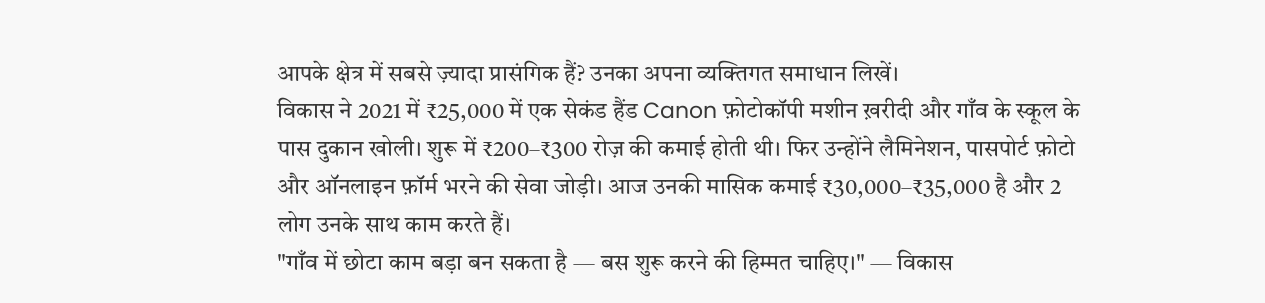आपके क्षेत्र में सबसे ज़्यादा प्रासंगिक हैं? उनका अपना व्यक्तिगत समाधान लिखें।
विकास ने 2021 में ₹25,000 में एक सेकंड हैंड Canon फ़ोटोकॉपी मशीन ख़रीदी और गाँव के स्कूल के पास दुकान खोली। शुरू में ₹200–₹300 रोज़ की कमाई होती थी। फिर उन्होंने लैमिनेशन, पासपोर्ट फ़ोटो और ऑनलाइन फ़ॉर्म भरने की सेवा जोड़ी। आज उनकी मासिक कमाई ₹30,000–₹35,000 है और 2 लोग उनके साथ काम करते हैं।
"गाँव में छोटा काम बड़ा बन सकता है — बस शुरू करने की हिम्मत चाहिए।" — विकास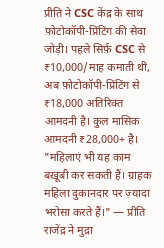प्रीति ने CSC केंद्र के साथ फ़ोटोकॉपी-प्रिंटिंग की सेवा जोड़ी। पहले सिर्फ़ CSC से ₹10,000/माह कमाती थीं, अब फ़ोटोकॉपी-प्रिंटिंग से ₹18,000 अतिरिक्त आमदनी है। कुल मासिक आमदनी ₹28,000+ है।
"महिलाएं भी यह काम बख़ूबी कर सकती हैं। ग्राहक महिला दुकानदार पर ज़्यादा भरोसा करते हैं।" — प्रीति
राजेंद्र ने मुद्रा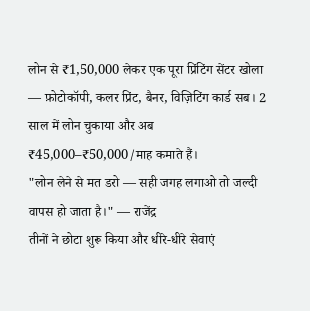लोन से ₹1,50,000 लेकर एक पूरा प्रिंटिंग सेंटर खोला — फ़ोटोकॉपी, कलर प्रिंट, बैनर, विज़िटिंग कार्ड सब। 2 साल में लोन चुकाया और अब ₹45,000–₹50,000/माह कमाते हैं।
"लोन लेने से मत डरो — सही जगह लगाओ तो जल्दी वापस हो जाता है।" — राजेंद्र
तीनों ने छोटा शुरू किया और धीरे-धीरे सेवाएं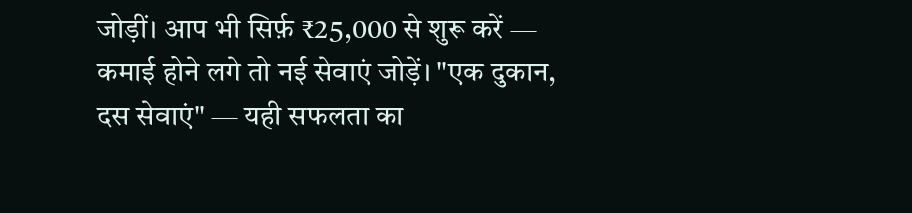जोड़ीं। आप भी सिर्फ़ ₹25,000 से शुरू करें — कमाई होने लगे तो नई सेवाएं जोड़ें। "एक दुकान, दस सेवाएं" — यही सफलता का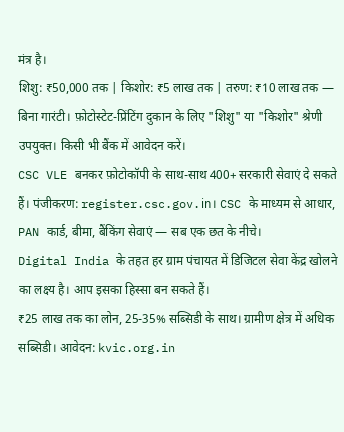मंत्र है।
शिशु: ₹50,000 तक | किशोर: ₹5 लाख तक | तरुण: ₹10 लाख तक — बिना गारंटी। फ़ोटोस्टेट-प्रिंटिंग दुकान के लिए "शिशु" या "किशोर" श्रेणी उपयुक्त। किसी भी बैंक में आवेदन करें।
CSC VLE बनकर फ़ोटोकॉपी के साथ-साथ 400+ सरकारी सेवाएं दे सकते हैं। पंजीकरण: register.csc.gov.in। CSC के माध्यम से आधार, PAN कार्ड, बीमा, बैंकिंग सेवाएं — सब एक छत के नीचे।
Digital India के तहत हर ग्राम पंचायत में डिजिटल सेवा केंद्र खोलने का लक्ष्य है। आप इसका हिस्सा बन सकते हैं।
₹25 लाख तक का लोन, 25-35% सब्सिडी के साथ। ग्रामीण क्षेत्र में अधिक सब्सिडी। आवेदन: kvic.org.in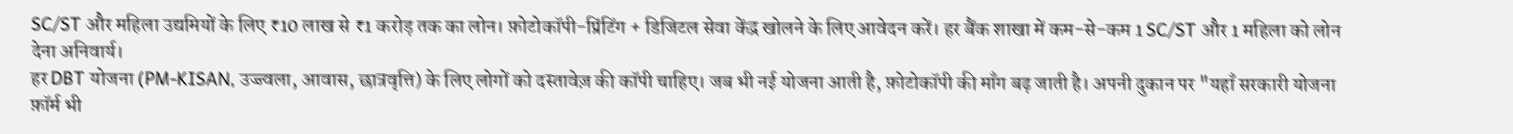SC/ST और महिला उद्यमियों के लिए ₹10 लाख से ₹1 करोड़ तक का लोन। फ़ोटोकॉपी-प्रिंटिंग + डिजिटल सेवा केंद्र खोलने के लिए आवेदन करें। हर बैंक शाखा में कम-से-कम 1 SC/ST और 1 महिला को लोन देना अनिवार्य।
हर DBT योजना (PM-KISAN, उज्ज्वला, आवास, छात्रवृत्ति) के लिए लोगों को दस्तावेज़ की कॉपी चाहिए। जब भी नई योजना आती है, फ़ोटोकॉपी की माँग बढ़ जाती है। अपनी दुकान पर "यहाँ सरकारी योजना फ़ॉर्म भी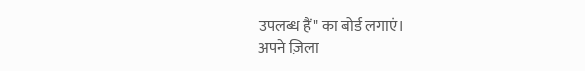उपलब्ध हैं" का बोर्ड लगाएं।
अपने ज़िला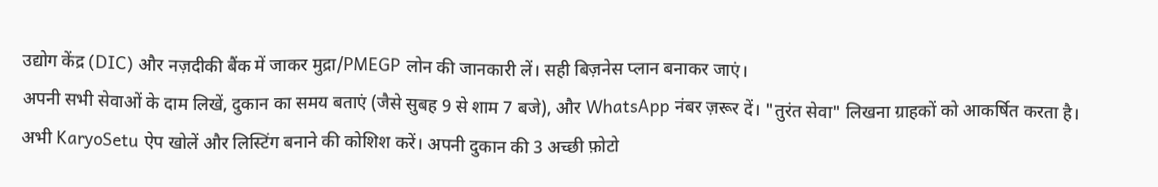उद्योग केंद्र (DIC) और नज़दीकी बैंक में जाकर मुद्रा/PMEGP लोन की जानकारी लें। सही बिज़नेस प्लान बनाकर जाएं।
अपनी सभी सेवाओं के दाम लिखें, दुकान का समय बताएं (जैसे सुबह 9 से शाम 7 बजे), और WhatsApp नंबर ज़रूर दें। "तुरंत सेवा" लिखना ग्राहकों को आकर्षित करता है।
अभी KaryoSetu ऐप खोलें और लिस्टिंग बनाने की कोशिश करें। अपनी दुकान की 3 अच्छी फ़ोटो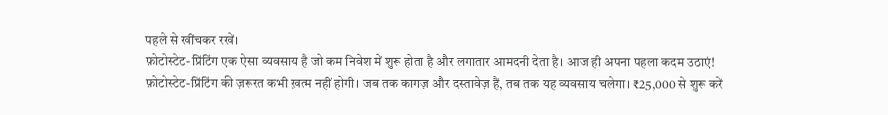पहले से खींचकर रखें।
फ़ोटोस्टेट-प्रिंटिंग एक ऐसा व्यवसाय है जो कम निवेश में शुरू होता है और लगातार आमदनी देता है। आज ही अपना पहला कदम उठाएं!
फ़ोटोस्टेट-प्रिंटिंग की ज़रूरत कभी ख़त्म नहीं होगी। जब तक कागज़ और दस्तावेज़ हैं, तब तक यह व्यवसाय चलेगा। ₹25,000 से शुरू करें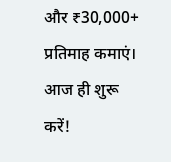और ₹30,000+ प्रतिमाह कमाएं। आज ही शुरू करें!